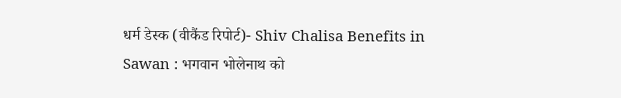धर्म डेस्क (वीकैंड रिपोर्ट)- Shiv Chalisa Benefits in Sawan : भगवान भोलेनाथ को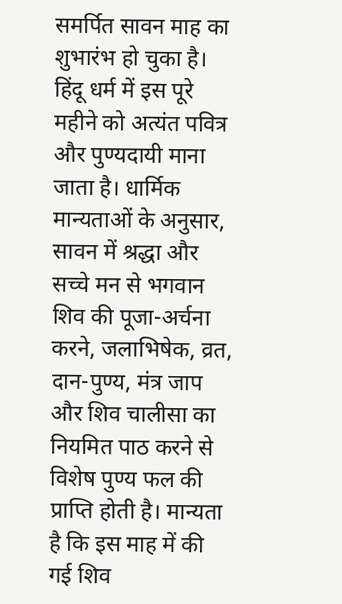समर्पित सावन माह का शुभारंभ हो चुका है। हिंदू धर्म में इस पूरे महीने को अत्यंत पवित्र और पुण्यदायी माना जाता है। धार्मिक मान्यताओं के अनुसार, सावन में श्रद्धा और सच्चे मन से भगवान शिव की पूजा-अर्चना करने, जलाभिषेक, व्रत, दान-पुण्य, मंत्र जाप और शिव चालीसा का नियमित पाठ करने से विशेष पुण्य फल की प्राप्ति होती है। मान्यता है कि इस माह में की गई शिव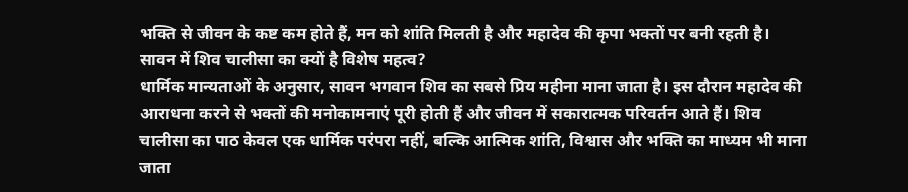भक्ति से जीवन के कष्ट कम होते हैं, मन को शांति मिलती है और महादेव की कृपा भक्तों पर बनी रहती है।
सावन में शिव चालीसा का क्यों है विशेष महत्व?
धार्मिक मान्यताओं के अनुसार, सावन भगवान शिव का सबसे प्रिय महीना माना जाता है। इस दौरान महादेव की आराधना करने से भक्तों की मनोकामनाएं पूरी होती हैं और जीवन में सकारात्मक परिवर्तन आते हैं। शिव चालीसा का पाठ केवल एक धार्मिक परंपरा नहीं, बल्कि आत्मिक शांति, विश्वास और भक्ति का माध्यम भी माना जाता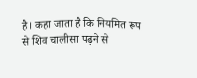है। कहा जाता है कि नियमित रूप से शिव चालीसा पढ़ने से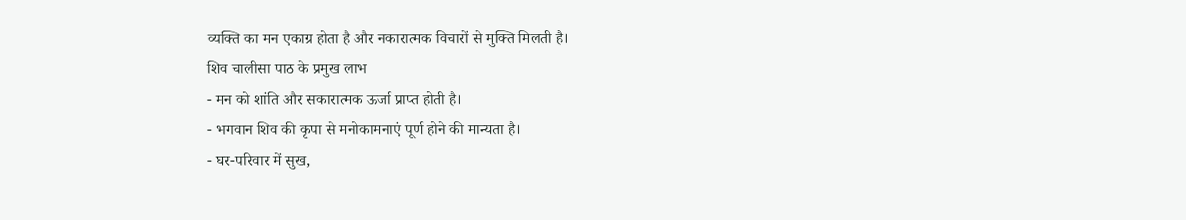व्यक्ति का मन एकाग्र होता है और नकारात्मक विचारों से मुक्ति मिलती है।
शिव चालीसा पाठ के प्रमुख लाभ
- मन को शांति और सकारात्मक ऊर्जा प्राप्त होती है।
- भगवान शिव की कृपा से मनोकामनाएं पूर्ण होने की मान्यता है।
- घर-परिवार में सुख,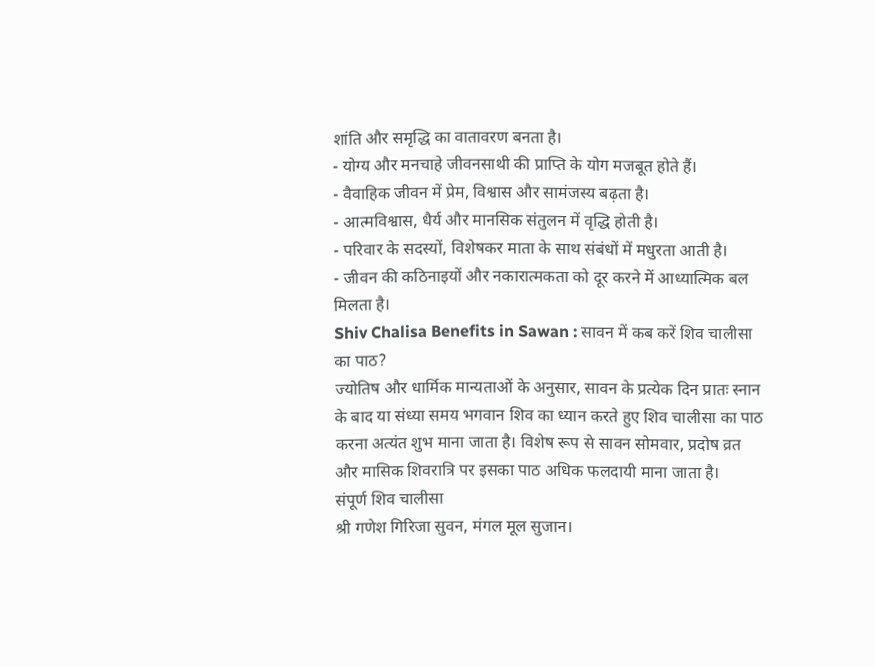शांति और समृद्धि का वातावरण बनता है।
- योग्य और मनचाहे जीवनसाथी की प्राप्ति के योग मजबूत होते हैं।
- वैवाहिक जीवन में प्रेम, विश्वास और सामंजस्य बढ़ता है।
- आत्मविश्वास, धैर्य और मानसिक संतुलन में वृद्धि होती है।
- परिवार के सदस्यों, विशेषकर माता के साथ संबंधों में मधुरता आती है।
- जीवन की कठिनाइयों और नकारात्मकता को दूर करने में आध्यात्मिक बल मिलता है।
Shiv Chalisa Benefits in Sawan : सावन में कब करें शिव चालीसा का पाठ?
ज्योतिष और धार्मिक मान्यताओं के अनुसार, सावन के प्रत्येक दिन प्रातः स्नान के बाद या संध्या समय भगवान शिव का ध्यान करते हुए शिव चालीसा का पाठ करना अत्यंत शुभ माना जाता है। विशेष रूप से सावन सोमवार, प्रदोष व्रत और मासिक शिवरात्रि पर इसका पाठ अधिक फलदायी माना जाता है।
संपूर्ण शिव चालीसा
श्री गणेश गिरिजा सुवन, मंगल मूल सुजान।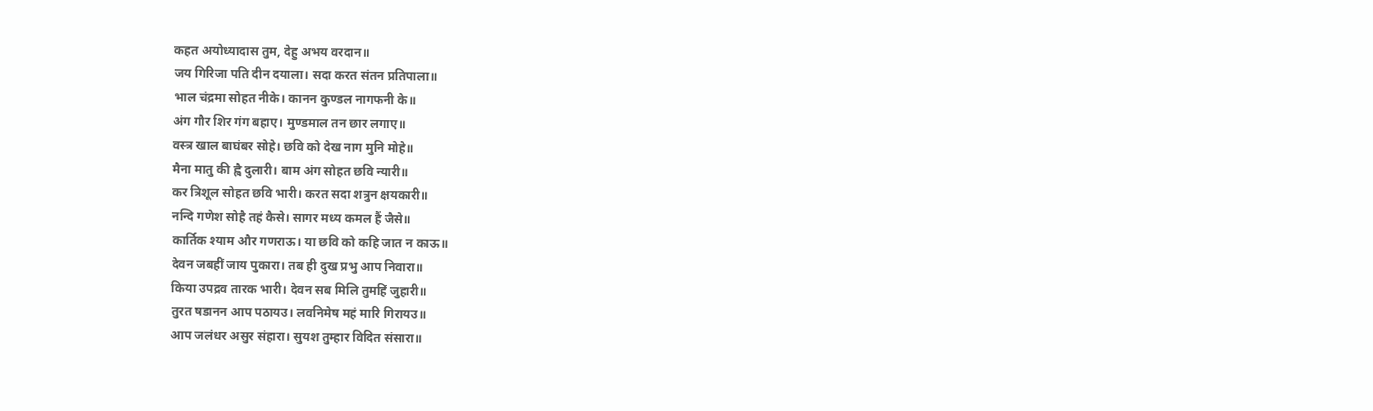कहत अयोध्यादास तुम, देहु अभय वरदान॥
जय गिरिजा पति दीन दयाला। सदा करत संतन प्रतिपाला॥
भाल चंद्रमा सोहत नीके। कानन कुण्डल नागफनी के॥
अंग गौर शिर गंग बहाए। मुण्डमाल तन छार लगाए॥
वस्त्र खाल बाघंबर सोहे। छवि को देख नाग मुनि मोहे॥
मैना मातु की ह्वै दुलारी। बाम अंग सोहत छवि न्यारी॥
कर त्रिशूल सोहत छवि भारी। करत सदा शत्रुन क्षयकारी॥
नन्दि गणेश सोहै तहं कैसे। सागर मध्य कमल हैं जैसे॥
कार्तिक श्याम और गणराऊ। या छवि को कहि जात न काऊ॥
देवन जबहीं जाय पुकारा। तब ही दुख प्रभु आप निवारा॥
किया उपद्रव तारक भारी। देवन सब मिलि तुमहिं जुहारी॥
तुरत षडानन आप पठायउ। लवनिमेष महं मारि गिरायउ॥
आप जलंधर असुर संहारा। सुयश तुम्हार विदित संसारा॥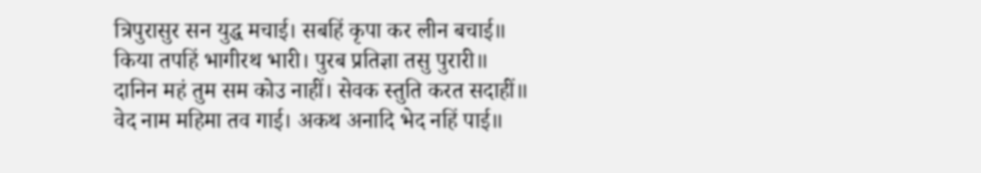त्रिपुरासुर सन युद्ध मचाई। सबहिं कृपा कर लीन बचाई॥
किया तपहिं भागीरथ भारी। पुरब प्रतिज्ञा तसु पुरारी॥
दानिन महं तुम सम कोउ नाहीं। सेवक स्तुति करत सदाहीं॥
वेद नाम महिमा तव गाई। अकथ अनादि भेद नहिं पाई॥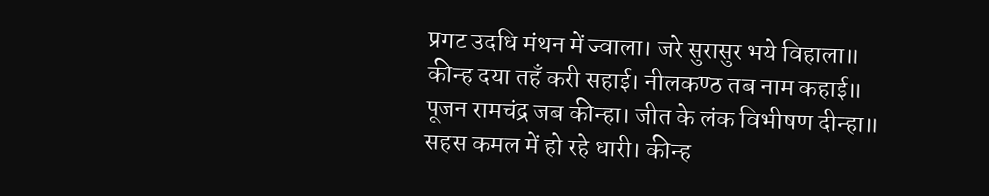प्रगट उदधि मंथन में ज्वाला। जरे सुरासुर भये विहाला॥
कीन्ह दया तहँ करी सहाई। नीलकण्ठ तब नाम कहाई॥
पूजन रामचंद्र जब कीन्हा। जीत के लंक विभीषण दीन्हा॥
सहस कमल में हो रहे धारी। कीन्ह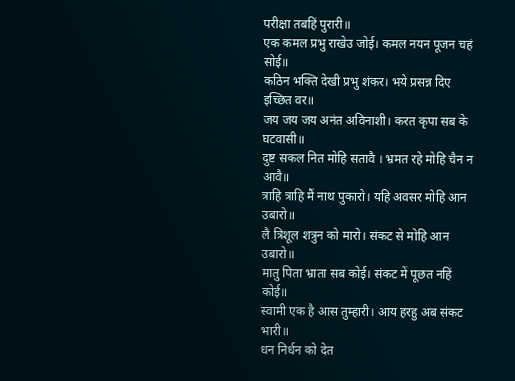परीक्षा तबहिं पुरारी॥
एक कमल प्रभु राखेउ जोई। कमल नयन पूजन चहं सोई॥
कठिन भक्ति देखी प्रभु शंकर। भये प्रसन्न दिए इच्छित वर॥
जय जय जय अनंत अविनाशी। करत कृपा सब के घटवासी॥
दुष्ट सकल नित मोहि सतावै । भ्रमत रहे मोहि चैन न आवै॥
त्राहि त्राहि मैं नाथ पुकारो। यहि अवसर मोहि आन उबारो॥
लै त्रिशूल शत्रुन को मारो। संकट से मोहि आन उबारो॥
मातु पिता भ्राता सब कोई। संकट में पूछत नहिं कोई॥
स्वामी एक है आस तुम्हारी। आय हरहु अब संकट भारी॥
धन निर्धन को देत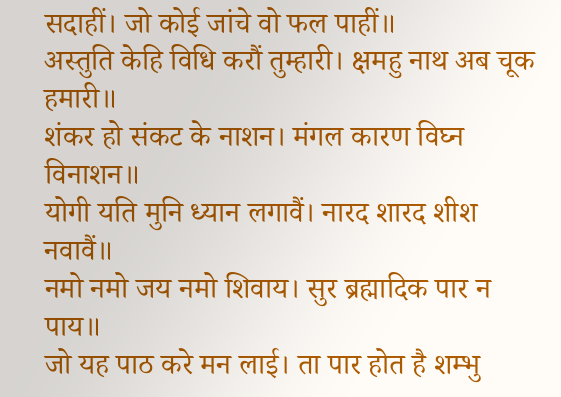सदाहीं। जो कोई जांचे वो फल पाहीं॥
अस्तुति केहि विधि करौं तुम्हारी। क्षमहु नाथ अब चूक हमारी॥
शंकर हो संकट के नाशन। मंगल कारण विघ्न विनाशन॥
योगी यति मुनि ध्यान लगावैं। नारद शारद शीश नवावैं॥
नमो नमो जय नमो शिवाय। सुर ब्रह्मादिक पार न पाय॥
जो यह पाठ करे मन लाई। ता पार होत है शम्भु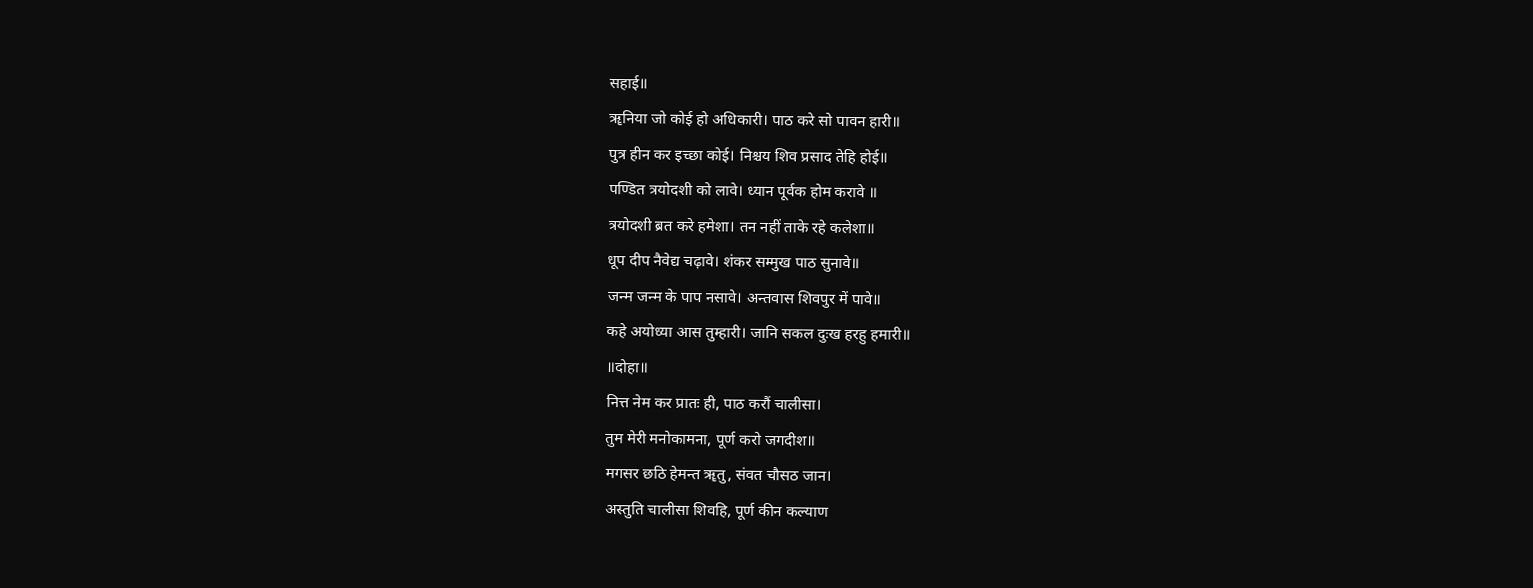सहाई॥
ॠनिया जो कोई हो अधिकारी। पाठ करे सो पावन हारी॥
पुत्र हीन कर इच्छा कोई। निश्चय शिव प्रसाद तेहि होई॥
पण्डित त्रयोदशी को लावे। ध्यान पूर्वक होम करावे ॥
त्रयोदशी ब्रत करे हमेशा। तन नहीं ताके रहे कलेशा॥
धूप दीप नैवेद्य चढ़ावे। शंकर सम्मुख पाठ सुनावे॥
जन्म जन्म के पाप नसावे। अन्तवास शिवपुर में पावे॥
कहे अयोध्या आस तुम्हारी। जानि सकल दुःख हरहु हमारी॥
॥दोहा॥
नित्त नेम कर प्रातः ही, पाठ करौं चालीसा।
तुम मेरी मनोकामना, पूर्ण करो जगदीश॥
मगसर छठि हेमन्त ॠतु, संवत चौसठ जान।
अस्तुति चालीसा शिवहि, पूर्ण कीन कल्याण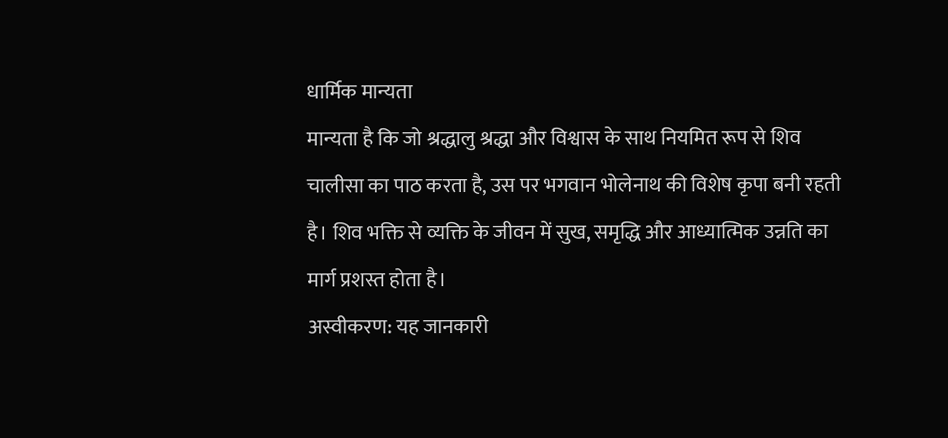धार्मिक मान्यता
मान्यता है कि जो श्रद्धालु श्रद्धा और विश्वास के साथ नियमित रूप से शिव चालीसा का पाठ करता है, उस पर भगवान भोलेनाथ की विशेष कृपा बनी रहती है। शिव भक्ति से व्यक्ति के जीवन में सुख, समृद्धि और आध्यात्मिक उन्नति का मार्ग प्रशस्त होता है।
अस्वीकरण: यह जानकारी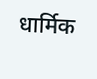धार्मिक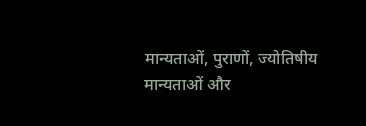मान्यताओं, पुराणों, ज्योतिषीय मान्यताओं और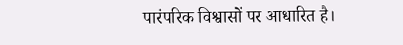पारंपरिक विश्वासों पर आधारित है।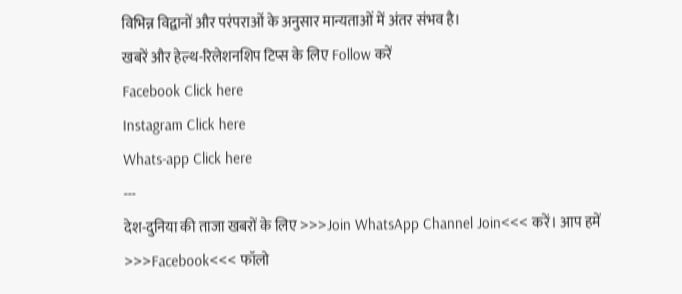विभिन्न विद्वानों और परंपराओं के अनुसार मान्यताओं में अंतर संभव है।
खबरें और हेल्थ-रिलेशनशिप टिप्स के लिए Follow करें
Facebook Click here
Instagram Click here
Whats-app Click here
---
देश-दुनिया की ताजा खबरों के लिए >>>Join WhatsApp Channel Join<<< करें। आप हमें >>>Facebook<<< फॉलो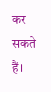कर सकते हैं।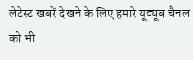लेटेस्ट खबरें देखने के लिए हमारे यूट्यूब चैनल को भी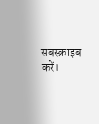सबस्क्राइब करें।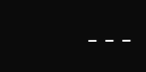---